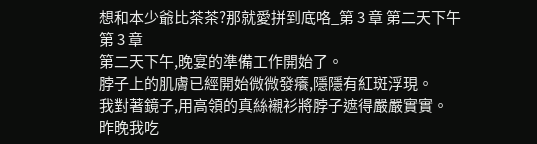想和本少爺比茶茶?那就愛拼到底咯_第 3 章 第二天下午
第 3 章
第二天下午,晚宴的準備工作開始了。
脖子上的肌膚已經開始微微發癢,隱隱有紅斑浮現。
我對著鏡子,用高領的真絲襯衫將脖子遮得嚴嚴實實。
昨晚我吃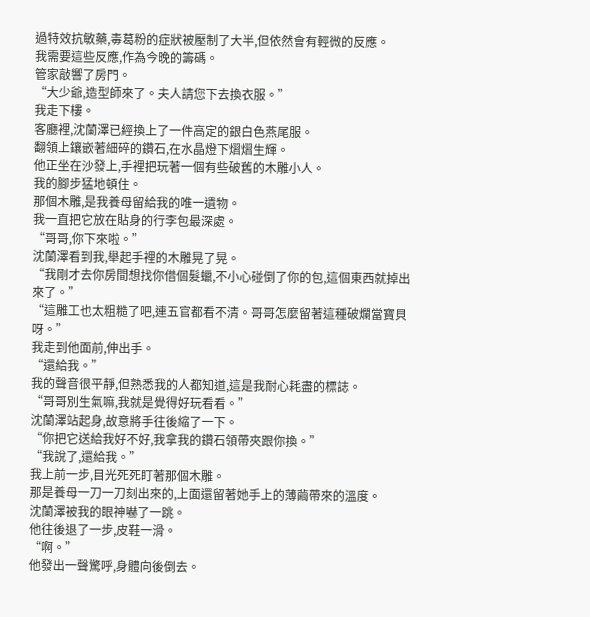過特效抗敏藥,毒葛粉的症狀被壓制了大半,但依然會有輕微的反應。
我需要這些反應,作為今晚的籌碼。
管家敲響了房門。
“大少爺,造型師來了。夫人請您下去換衣服。”
我走下樓。
客廳裡,沈蘭澤已經換上了一件高定的銀白色燕尾服。
翻領上鑲嵌著細碎的鑽石,在水晶燈下熠熠生輝。
他正坐在沙發上,手裡把玩著一個有些破舊的木雕小人。
我的腳步猛地頓住。
那個木雕,是我養母留給我的唯一遺物。
我一直把它放在貼身的行李包最深處。
“哥哥,你下來啦。”
沈蘭澤看到我,舉起手裡的木雕晃了晃。
“我剛才去你房間想找你借個髮蠟,不小心碰倒了你的包,這個東西就掉出來了。”
“這雕工也太粗糙了吧,連五官都看不清。哥哥怎麼留著這種破爛當寶貝呀。”
我走到他面前,伸出手。
“還給我。”
我的聲音很平靜,但熟悉我的人都知道,這是我耐心耗盡的標誌。
“哥哥別生氣嘛,我就是覺得好玩看看。”
沈蘭澤站起身,故意將手往後縮了一下。
“你把它送給我好不好,我拿我的鑽石領帶夾跟你換。”
“我說了,還給我。”
我上前一步,目光死死盯著那個木雕。
那是養母一刀一刀刻出來的,上面還留著她手上的薄繭帶來的溫度。
沈蘭澤被我的眼神嚇了一跳。
他往後退了一步,皮鞋一滑。
“啊。”
他發出一聲驚呼,身體向後倒去。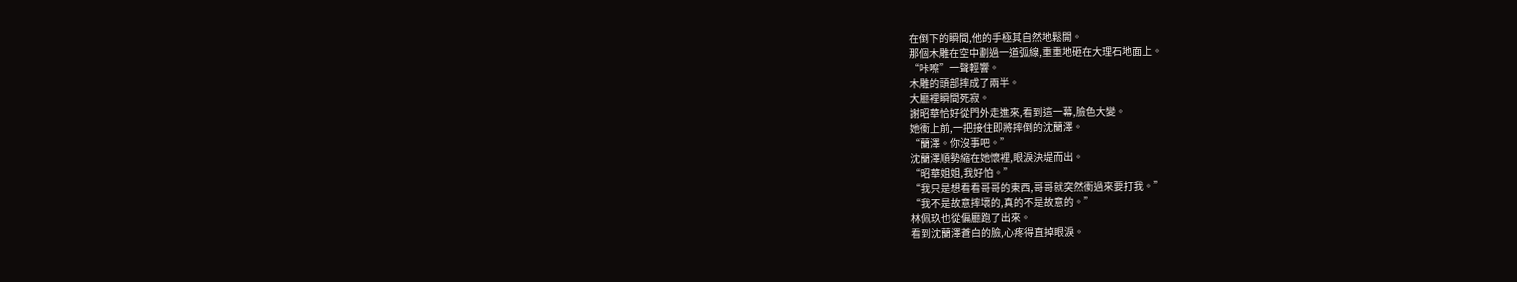在倒下的瞬間,他的手極其自然地鬆開。
那個木雕在空中劃過一道弧線,重重地砸在大理石地面上。
“咔嚓”一聲輕響。
木雕的頭部摔成了兩半。
大廳裡瞬間死寂。
謝昭華恰好從門外走進來,看到這一幕,臉色大變。
她衝上前,一把接住即將摔倒的沈蘭澤。
“蘭澤。你沒事吧。”
沈蘭澤順勢縮在她懷裡,眼淚決堤而出。
“昭華姐姐,我好怕。”
“我只是想看看哥哥的東西,哥哥就突然衝過來要打我。”
“我不是故意摔壞的,真的不是故意的。”
林佩玖也從偏廳跑了出來。
看到沈蘭澤蒼白的臉,心疼得直掉眼淚。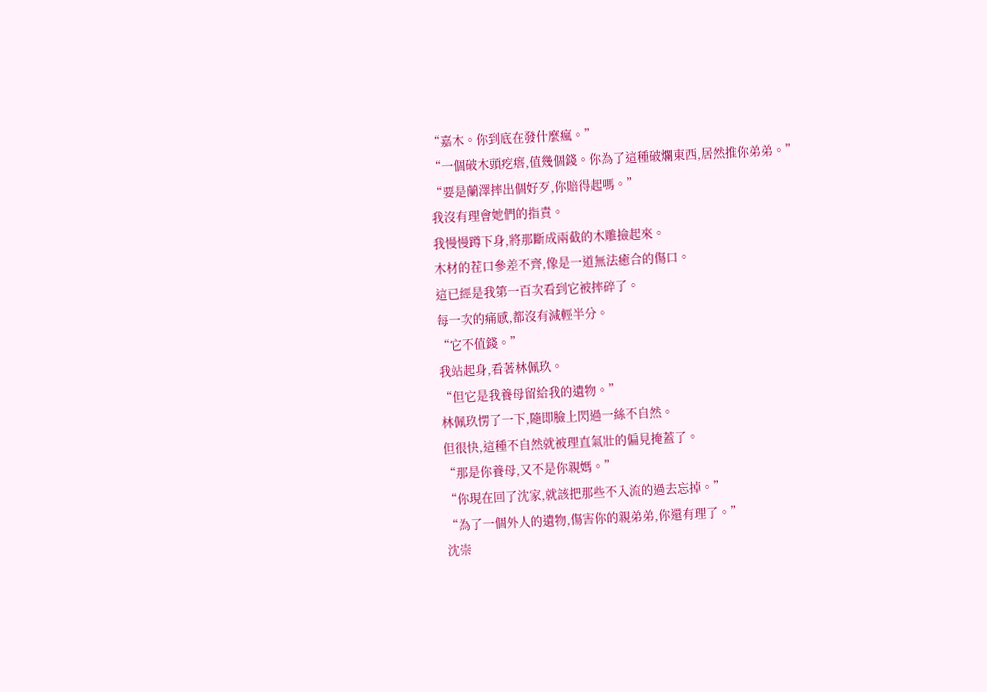“嘉木。你到底在發什麼瘋。”
“一個破木頭疙瘩,值幾個錢。你為了這種破爛東西,居然推你弟弟。”
“要是蘭澤摔出個好歹,你賠得起嗎。”
我沒有理會她們的指責。
我慢慢蹲下身,將那斷成兩截的木雕撿起來。
木材的茬口參差不齊,像是一道無法癒合的傷口。
這已經是我第一百次看到它被摔碎了。
每一次的痛感,都沒有減輕半分。
“它不值錢。”
我站起身,看著林佩玖。
“但它是我養母留給我的遺物。”
林佩玖愣了一下,隨即臉上閃過一絲不自然。
但很快,這種不自然就被理直氣壯的偏見掩蓋了。
“那是你養母,又不是你親媽。”
“你現在回了沈家,就該把那些不入流的過去忘掉。”
“為了一個外人的遺物,傷害你的親弟弟,你還有理了。”
沈崇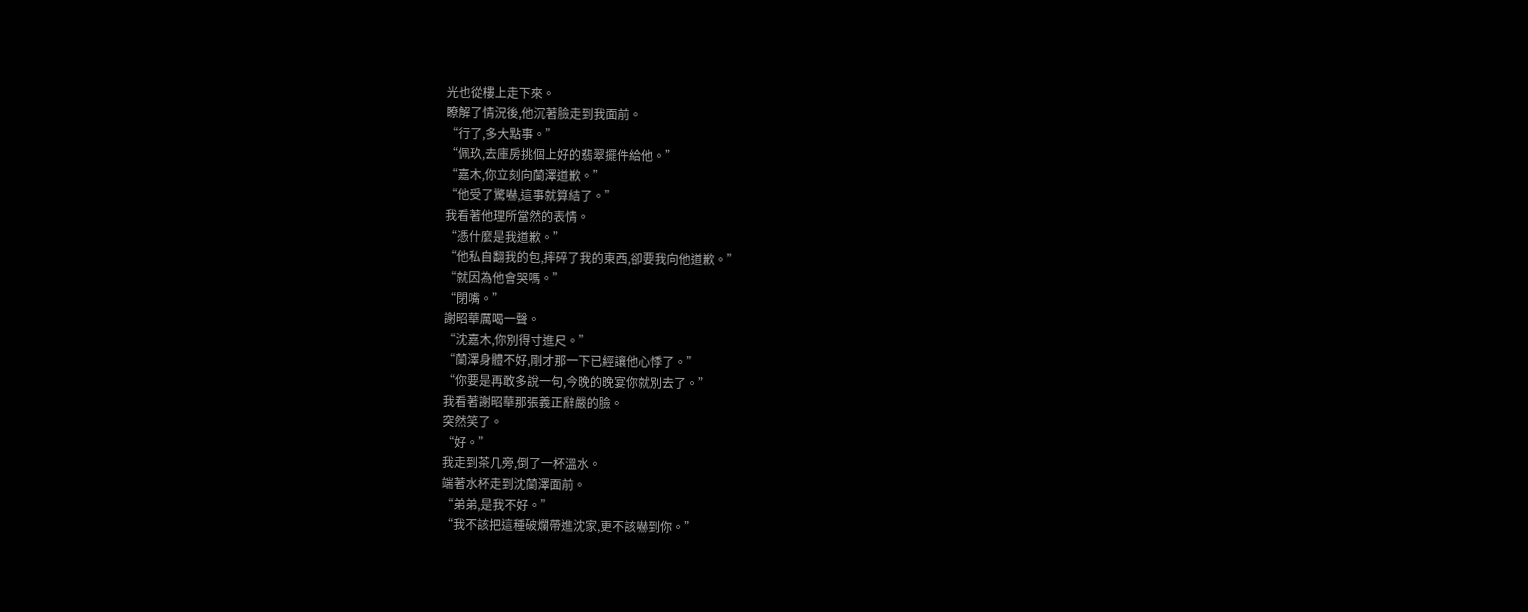光也從樓上走下來。
瞭解了情況後,他沉著臉走到我面前。
“行了,多大點事。”
“佩玖,去庫房挑個上好的翡翠擺件給他。”
“嘉木,你立刻向蘭澤道歉。”
“他受了驚嚇,這事就算結了。”
我看著他理所當然的表情。
“憑什麼是我道歉。”
“他私自翻我的包,摔碎了我的東西,卻要我向他道歉。”
“就因為他會哭嗎。”
“閉嘴。”
謝昭華厲喝一聲。
“沈嘉木,你別得寸進尺。”
“蘭澤身體不好,剛才那一下已經讓他心悸了。”
“你要是再敢多說一句,今晚的晚宴你就別去了。”
我看著謝昭華那張義正辭嚴的臉。
突然笑了。
“好。”
我走到茶几旁,倒了一杯溫水。
端著水杯走到沈蘭澤面前。
“弟弟,是我不好。”
“我不該把這種破爛帶進沈家,更不該嚇到你。”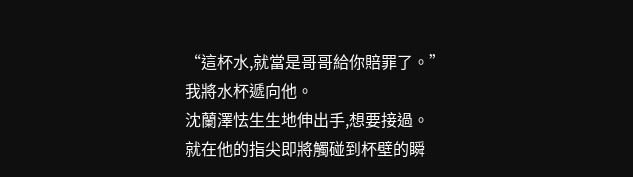“這杯水,就當是哥哥給你賠罪了。”
我將水杯遞向他。
沈蘭澤怯生生地伸出手,想要接過。
就在他的指尖即將觸碰到杯壁的瞬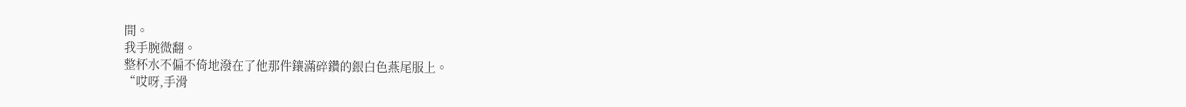間。
我手腕微翻。
整杯水不偏不倚地潑在了他那件鑲滿碎鑽的銀白色燕尾服上。
“哎呀,手滑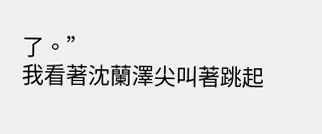了。”
我看著沈蘭澤尖叫著跳起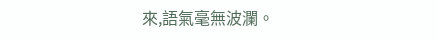來,語氣毫無波瀾。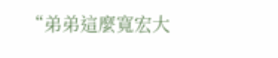“弟弟這麼寬宏大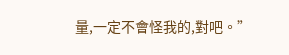量,一定不會怪我的,對吧。”